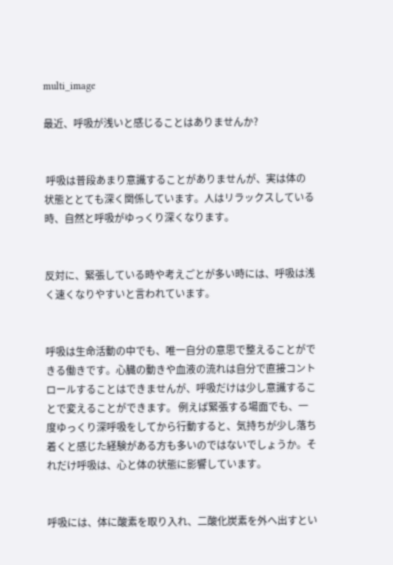multi_image

最近、呼吸が浅いと感じることはありませんか?


 呼吸は普段あまり意識することがありませんが、実は体の状態ととても深く関係しています。人はリラックスしている時、自然と呼吸がゆっくり深くなります。


反対に、緊張している時や考えごとが多い時には、呼吸は浅く速くなりやすいと言われています。


呼吸は生命活動の中でも、唯一自分の意思で整えることができる働きです。心臓の動きや血液の流れは自分で直接コントロールすることはできませんが、呼吸だけは少し意識することで変えることができます。 例えば緊張する場面でも、一度ゆっくり深呼吸をしてから行動すると、気持ちが少し落ち着くと感じた経験がある方も多いのではないでしょうか。それだけ呼吸は、心と体の状態に影響しています。


呼吸には、体に酸素を取り入れ、二酸化炭素を外へ出すとい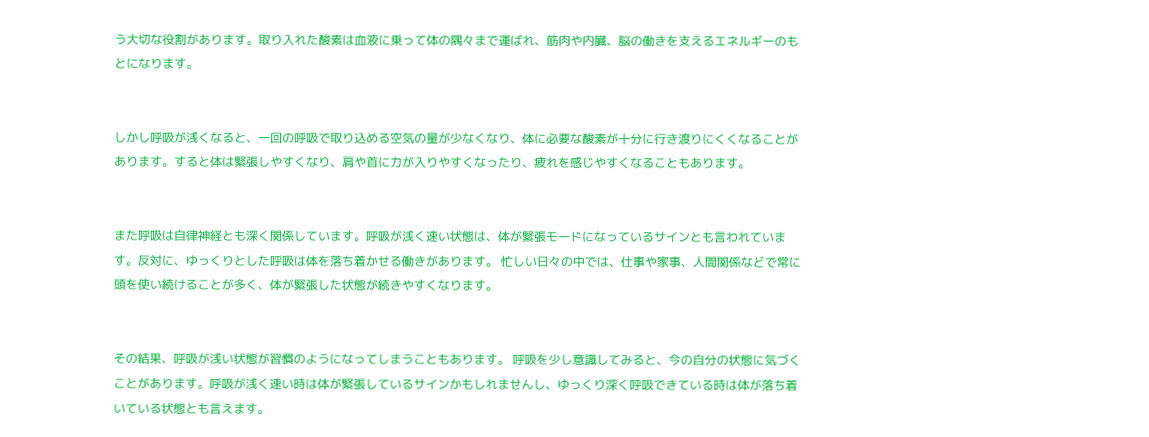う大切な役割があります。取り入れた酸素は血液に乗って体の隅々まで運ばれ、筋肉や内臓、脳の働きを支えるエネルギーのもとになります。


しかし呼吸が浅くなると、一回の呼吸で取り込める空気の量が少なくなり、体に必要な酸素が十分に行き渡りにくくなることがあります。すると体は緊張しやすくなり、肩や首に力が入りやすくなったり、疲れを感じやすくなることもあります。


また呼吸は自律神経とも深く関係しています。呼吸が浅く速い状態は、体が緊張モードになっているサインとも言われています。反対に、ゆっくりとした呼吸は体を落ち着かせる働きがあります。 忙しい日々の中では、仕事や家事、人間関係などで常に頭を使い続けることが多く、体が緊張した状態が続きやすくなります。


その結果、呼吸が浅い状態が習慣のようになってしまうこともあります。 呼吸を少し意識してみると、今の自分の状態に気づくことがあります。呼吸が浅く速い時は体が緊張しているサインかもしれませんし、ゆっくり深く呼吸できている時は体が落ち着いている状態とも言えます。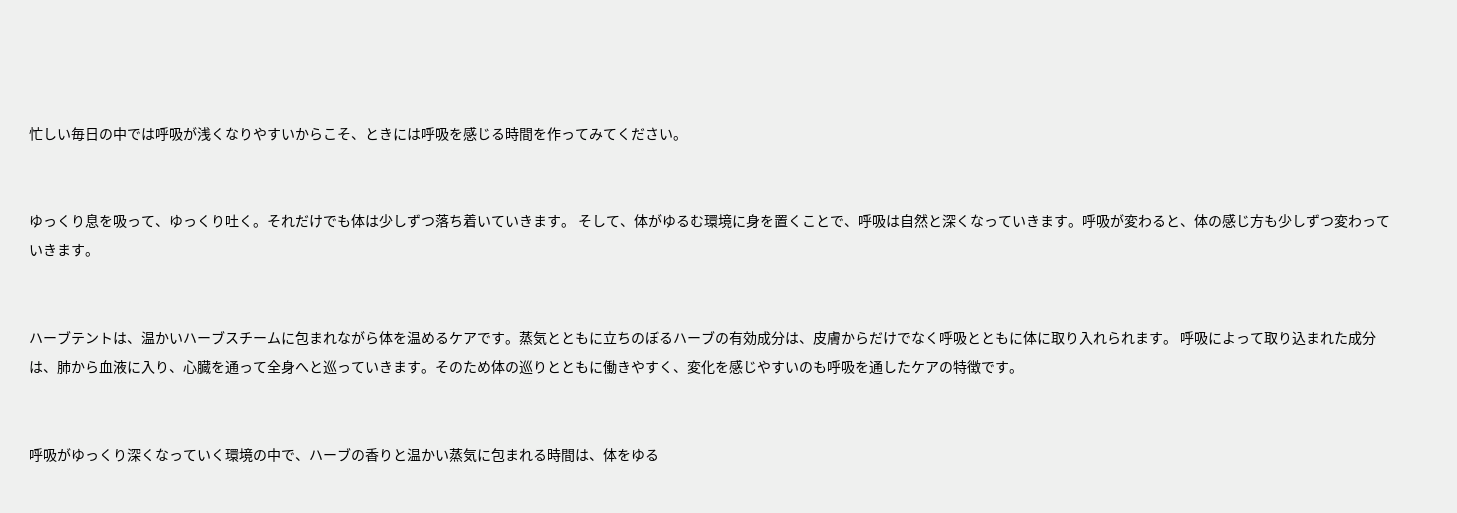忙しい毎日の中では呼吸が浅くなりやすいからこそ、ときには呼吸を感じる時間を作ってみてください。


ゆっくり息を吸って、ゆっくり吐く。それだけでも体は少しずつ落ち着いていきます。 そして、体がゆるむ環境に身を置くことで、呼吸は自然と深くなっていきます。呼吸が変わると、体の感じ方も少しずつ変わっていきます。


ハーブテントは、温かいハーブスチームに包まれながら体を温めるケアです。蒸気とともに立ちのぼるハーブの有効成分は、皮膚からだけでなく呼吸とともに体に取り入れられます。 呼吸によって取り込まれた成分は、肺から血液に入り、心臓を通って全身へと巡っていきます。そのため体の巡りとともに働きやすく、変化を感じやすいのも呼吸を通したケアの特徴です。


呼吸がゆっくり深くなっていく環境の中で、ハーブの香りと温かい蒸気に包まれる時間は、体をゆる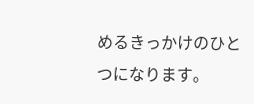めるきっかけのひとつになります。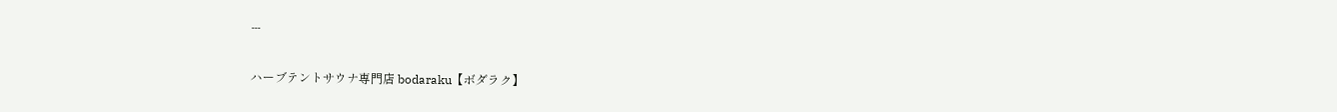---

ハーブテントサウナ専門店 bodaraku【ボダラク】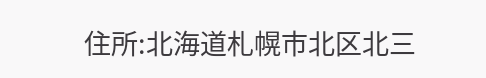住所:北海道札幌市北区北三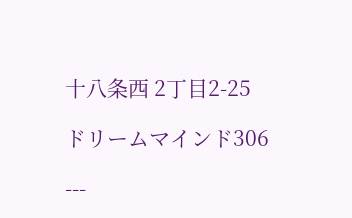十八条西 2丁目2-25

ドリームマインド306

---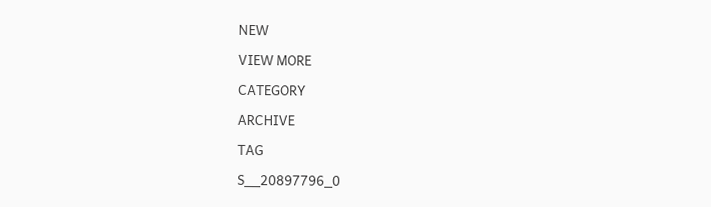NEW

VIEW MORE

CATEGORY

ARCHIVE

TAG

S__20897796_0